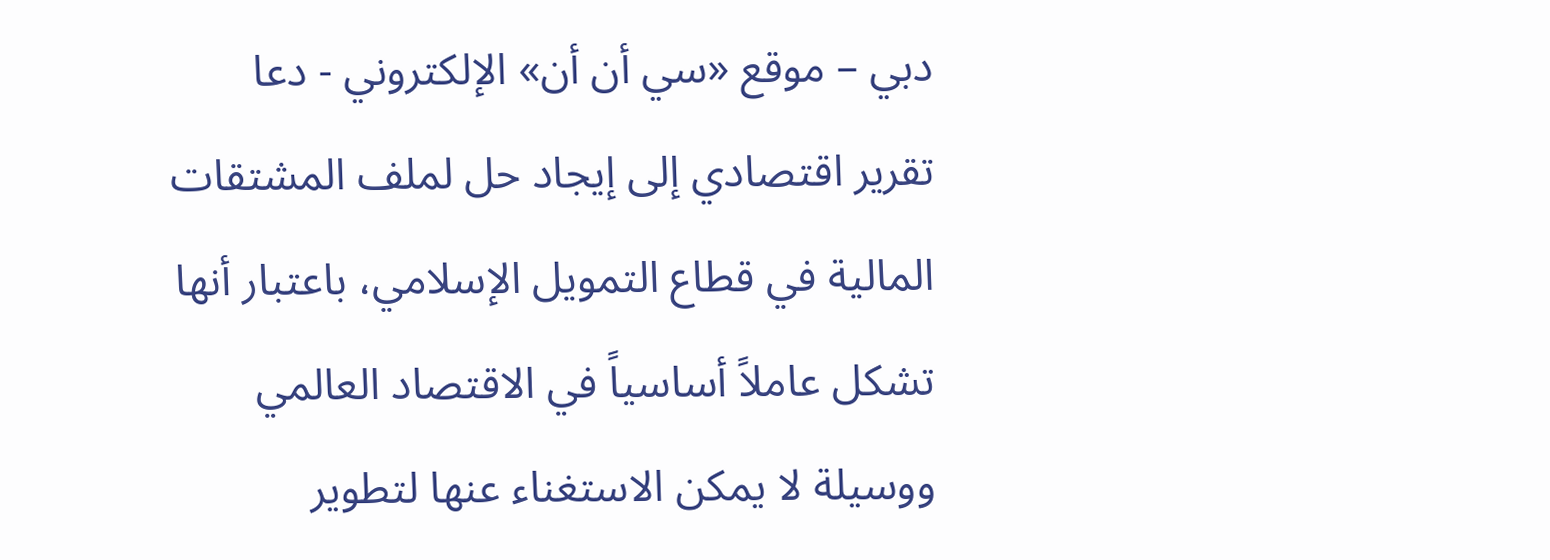دبي – موقع «سي أن أن» الإلكتروني - دعا تقرير اقتصادي إلى إيجاد حل لملف المشتقات المالية في قطاع التمويل الإسلامي، باعتبار أنها تشكل عاملاً أساسياً في الاقتصاد العالمي ووسيلة لا يمكن الاستغناء عنها لتطوير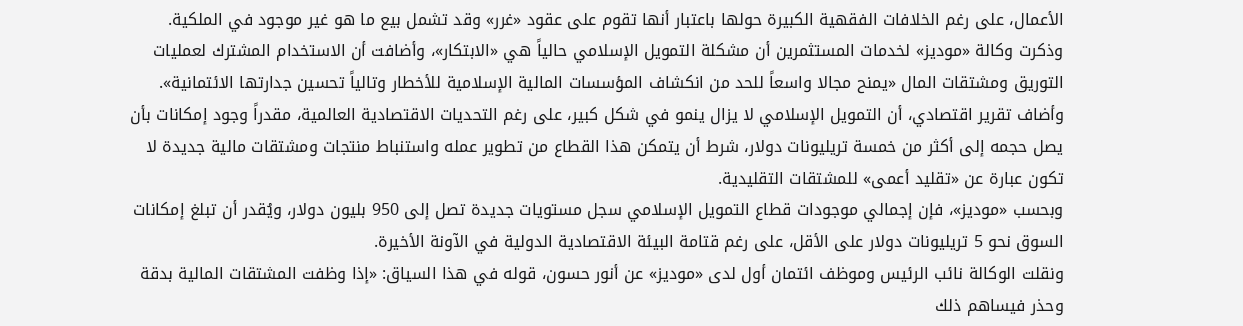الأعمال، على رغم الخلافات الفقهية الكبيرة حولها باعتبار أنها تقوم على عقود «غرر» وقد تشمل بيع ما هو غير موجود في الملكية.
وذكرت وكالة «موديز» لخدمات المستثمرين أن مشكلة التمويل الإسلامي حالياً هي «الابتكار»، وأضافت أن الاستخدام المشترك لعمليات التوريق ومشتقات المال «يمنح مجالا واسعاً للحد من انكشاف المؤسسات المالية الإسلامية للأخطار وتالياً تحسين جدارتها الائتمانية».
وأضاف تقرير اقتصادي، أن التمويل الإسلامي لا يزال ينمو في شكل كبير، على رغم التحديات الاقتصادية العالمية، مقدراً وجود إمكانات بأن يصل حجمه إلى أكثر من خمسة تريليونات دولار، شرط أن يتمكن هذا القطاع من تطوير عمله واستنباط منتجات ومشتقات مالية جديدة لا تكون عبارة عن «تقليد أعمى» للمشتقات التقليدية.
وبحسب «موديز»، فإن إجمالي موجودات قطاع التمويل الإسلامي سجل مستويات جديدة تصل إلى 950 بليون دولار، ويُقدر أن تبلغ إمكانات السوق نحو 5 تريليونات دولار على الأقل، على رغم قتامة البيئة الاقتصادية الدولية في الآونة الأخيرة.
ونقلت الوكالة نائب الرئيس وموظف ائتمان أول لدى «موديز» عن أنور حسون، قوله في هذا السياق: «إذا وظفت المشتقات المالية بدقة وحذر فيساهم ذلك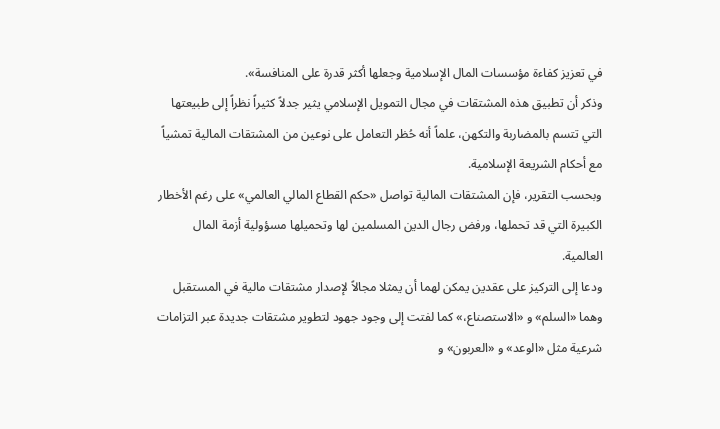في تعزيز كفاءة مؤسسات المال الإسلامية وجعلها أكثر قدرة على المنافسة».
وذكر أن تطبيق هذه المشتقات في مجال التمويل الإسلامي يثير جدلاً كثيراً نظراً إلى طبيعتها التي تتسم بالمضاربة والتكهن، علماً أنه حُظر التعامل على نوعين من المشتقات المالية تمشياً مع أحكام الشريعة الإسلامية.
وبحسب التقرير، فإن المشتقات المالية تواصل «حكم القطاع المالي العالمي» على رغم الأخطار الكبيرة التي قد تحملها، ورفض رجال الدين المسلمين لها وتحميلها مسؤولية أزمة المال العالمية.
ودعا إلى التركيز على عقدين يمكن لهما أن يمثلا مجالاً لإصدار مشتقات مالية في المستقبل وهما «السلم» و «الاستصناع،» كما لفتت إلى وجود جهود لتطوير مشتقات جديدة عبر التزامات شرعية مثل «الوعد» و «العربون» و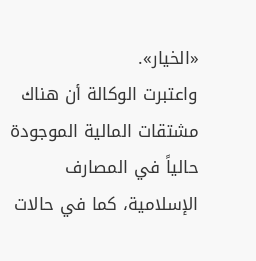«الخيار».
واعتبرت الوكالة أن هناك مشتقات المالية الموجودة حالياً في المصارف الإسلامية، كما في حالات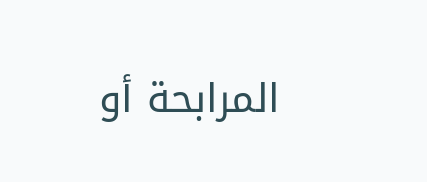المرابحة أو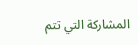المشاركة التي تتم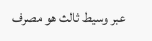عبر وسيط ثالث هو مصرف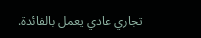تجاري عادي يعمل بالفائدة.